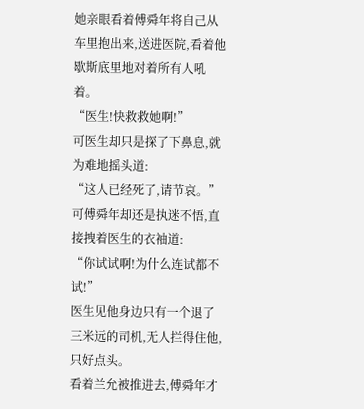她亲眼看着傅舜年将自己从车里抱出来,送进医院,看着他歇斯底里地对着所有人吼着。
“医生!快救救她啊!”
可医生却只是探了下鼻息,就为难地摇头道:
“这人已经死了,请节哀。”
可傅舜年却还是执迷不悟,直接拽着医生的衣袖道:
“你试试啊!为什么连试都不试!”
医生见他身边只有一个退了三米远的司机,无人拦得住他,只好点头。
看着兰允被推进去,傅舜年才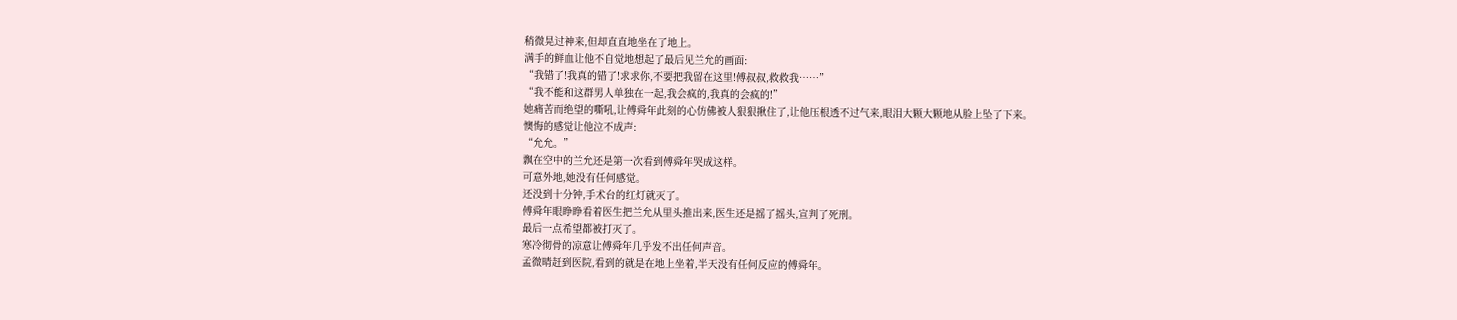稍微晃过神来,但却直直地坐在了地上。
满手的鲜血让他不自觉地想起了最后见兰允的画面:
“我错了!我真的错了!求求你,不要把我留在这里!傅叔叔,救救我……”
“我不能和这群男人单独在一起,我会疯的,我真的会疯的!”
她痛苦而绝望的嘶吼,让傅舜年此刻的心仿佛被人狠狠揪住了,让他压根透不过气来,眼泪大颗大颗地从脸上坠了下来。
懊悔的感觉让他泣不成声:
“允允。”
飘在空中的兰允还是第一次看到傅舜年哭成这样。
可意外地,她没有任何感觉。
还没到十分钟,手术台的红灯就灭了。
傅舜年眼睁睁看着医生把兰允从里头推出来,医生还是摇了摇头,宣判了死刑。
最后一点希望都被打灭了。
寒冷彻骨的凉意让傅舜年几乎发不出任何声音。
孟微晴赶到医院,看到的就是在地上坐着,半天没有任何反应的傅舜年。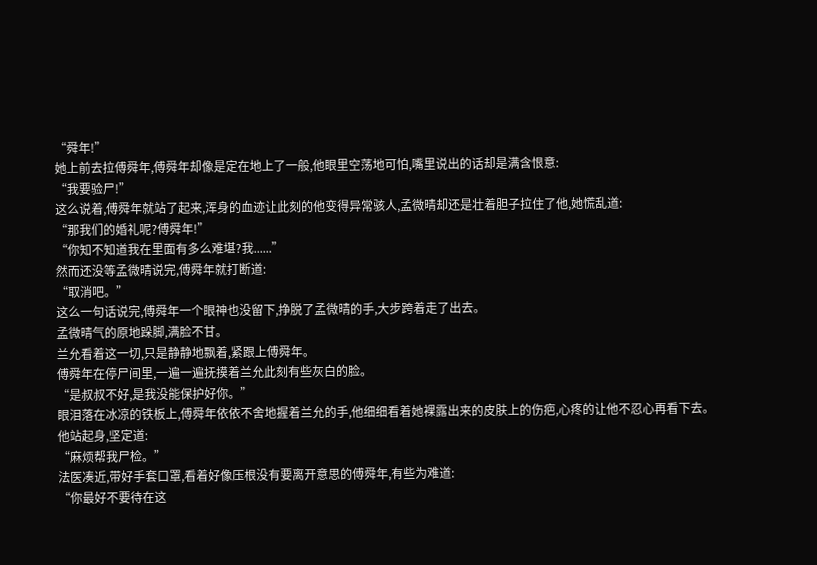“舜年!”
她上前去拉傅舜年,傅舜年却像是定在地上了一般,他眼里空荡地可怕,嘴里说出的话却是满含恨意:
“我要验尸!”
这么说着,傅舜年就站了起来,浑身的血迹让此刻的他变得异常骇人,孟微晴却还是壮着胆子拉住了他,她慌乱道:
“那我们的婚礼呢?傅舜年!”
“你知不知道我在里面有多么难堪?我......”
然而还没等孟微晴说完,傅舜年就打断道:
“取消吧。”
这么一句话说完,傅舜年一个眼神也没留下,挣脱了孟微晴的手,大步跨着走了出去。
孟微晴气的原地跺脚,满脸不甘。
兰允看着这一切,只是静静地飘着,紧跟上傅舜年。
傅舜年在停尸间里,一遍一遍抚摸着兰允此刻有些灰白的脸。
“是叔叔不好,是我没能保护好你。”
眼泪落在冰凉的铁板上,傅舜年依依不舍地握着兰允的手,他细细看着她裸露出来的皮肤上的伤疤,心疼的让他不忍心再看下去。
他站起身,坚定道:
“麻烦帮我尸检。”
法医凑近,带好手套口罩,看着好像压根没有要离开意思的傅舜年,有些为难道:
“你最好不要待在这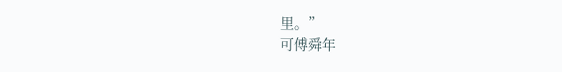里。”
可傅舜年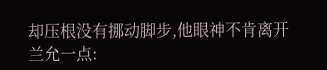却压根没有挪动脚步,他眼神不肯离开兰允一点: